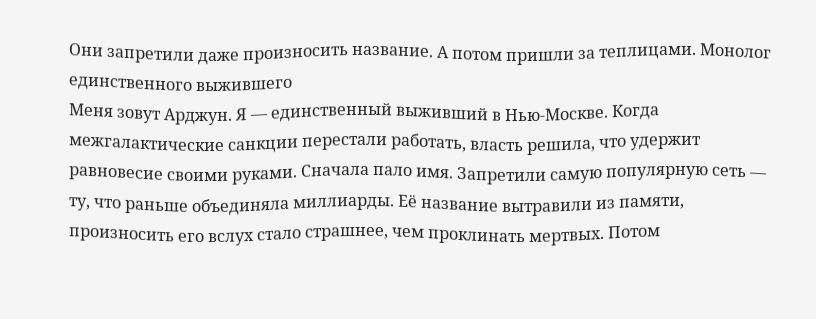Они запретили даже произносить название. А потом пришли за теплицами. Монолог единственного выжившего
Меня зовут Арджун. Я — единственный выживший в Нью-Москве. Когда межгалактические санкции перестали работать, власть решила, что удержит равновесие своими руками. Сначала пало имя. Запретили самую популярную сеть — ту, что раньше объединяла миллиарды. Её название вытравили из памяти, произносить его вслух стало страшнее, чем проклинать мертвых. Потом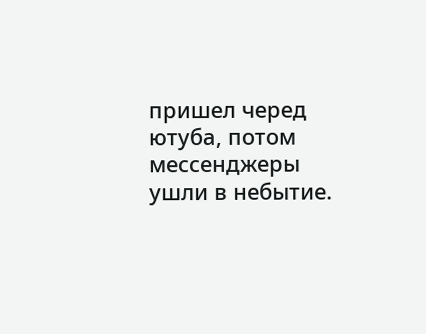пришел черед ютуба, потом мессенджеры ушли в небытие.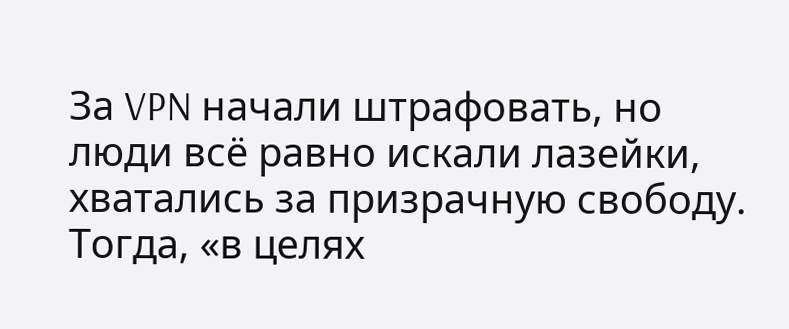За VPN начали штрафовать, но люди всё равно искали лазейки, хватались за призрачную свободу. Тогда, «в целях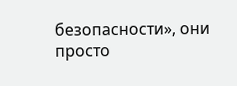безопасности», они просто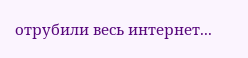отрубили весь интернет...